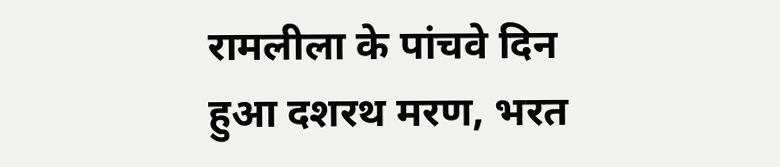रामलीला के पांचवे दिन हुआ दशरथ मरण, भरत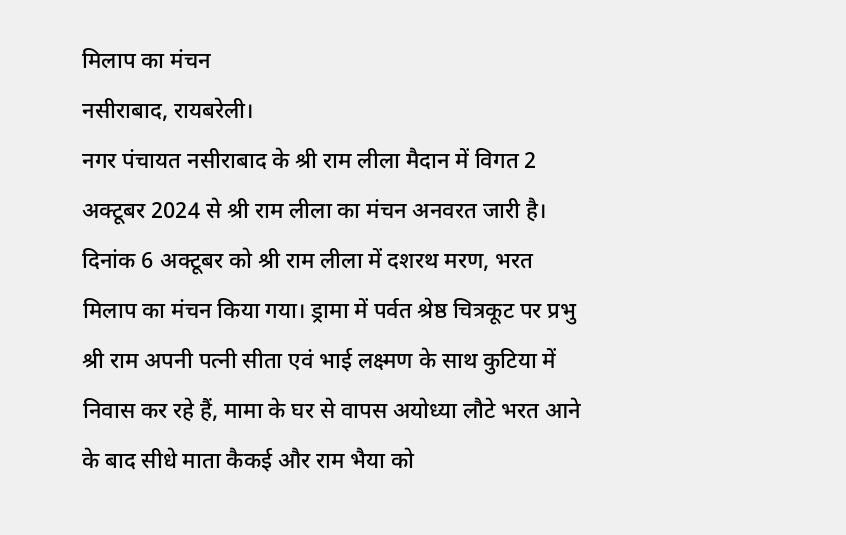मिलाप का मंचन
नसीराबाद, रायबरेली।
नगर पंचायत नसीराबाद के श्री राम लीला मैदान में विगत 2 अक्टूबर 2024 से श्री राम लीला का मंचन अनवरत जारी है। दिनांक 6 अक्टूबर को श्री राम लीला में दशरथ मरण, भरत मिलाप का मंचन किया गया। ड्रामा में पर्वत श्रेष्ठ चित्रकूट पर प्रभु श्री राम अपनी पत्नी सीता एवं भाई लक्ष्मण के साथ कुटिया में निवास कर रहे हैं, मामा के घर से वापस अयोध्या लौटे भरत आने के बाद सीधे माता कैकई और राम भैया को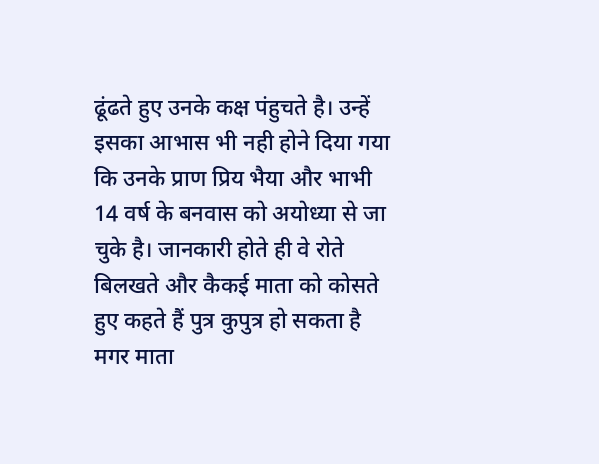ढूंढते हुए उनके कक्ष पंहुचते है। उन्हें इसका आभास भी नही होने दिया गया कि उनके प्राण प्रिय भैया और भाभी 14 वर्ष के बनवास को अयोध्या से जा चुके है। जानकारी होते ही वे रोते बिलखते और कैकई माता को कोसते हुए कहते हैं पुत्र कुपुत्र हो सकता है मगर माता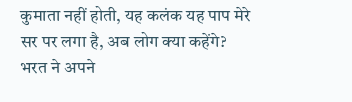कुमाता नहीं होती, यह कलंक यह पाप मेरे सर पर लगा है, अब लोग क्या कहेंगे? भरत ने अपने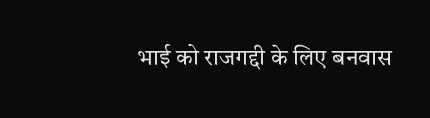भाई को राजगद्दी के लिए बनवास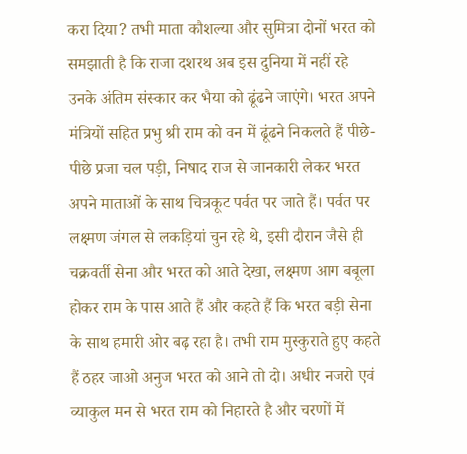करा दिया? तभी माता कौशल्या और सुमित्रा दोनों भरत को समझाती है कि राजा दशरथ अब इस दुनिया में नहीं रहे उनके अंतिम संस्कार कर भैया को ढूंढने जाएंगे। भरत अपने मंत्रियों सहित प्रभु श्री राम को वन में ढूंढने निकलते हैं पीछे-पीछे प्रजा चल पड़ी, निषाद राज से जानकारी लेकर भरत अपने माताओं के साथ चित्रकूट पर्वत पर जाते हैं। पर्वत पर लक्ष्मण जंगल से लकड़ियां चुन रहे थे, इसी दौरान जैसे ही चक्रवर्ती सेना और भरत को आते देखा, लक्ष्मण आग बबूला होकर राम के पास आते हैं और कहते हैं कि भरत बड़ी सेना के साथ हमारी ओर बढ़ रहा है। तभी राम मुस्कुराते हुए कहते हैं ठहर जाओ अनुज भरत को आने तो दो। अधीर नजरो एवं व्याकुल मन से भरत राम को निहारते है और चरणों में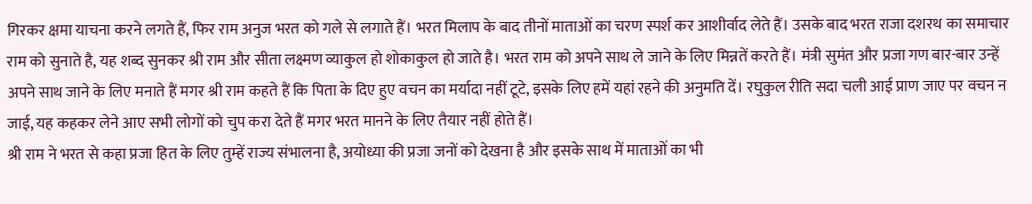गिरकर क्षमा याचना करने लगते हैं, फिर राम अनुज भरत को गले से लगाते हैं। भरत मिलाप के बाद तीनों माताओं का चरण स्पर्श कर आशीर्वाद लेते हैं। उसके बाद भरत राजा दशरथ का समाचार राम को सुनाते है, यह शब्द सुनकर श्री राम और सीता लक्ष्मण व्याकुल हो शोकाकुल हो जाते है। भरत राम को अपने साथ ले जाने के लिए मिन्नतें करते हैं। मंत्री सुमंत और प्रजा गण बार-बार उन्हें अपने साथ जाने के लिए मनाते हैं मगर श्री राम कहते हैं कि पिता के दिए हुए वचन का मर्यादा नहीं टूटे, इसके लिए हमें यहां रहने की अनुमति दें। रघुकुल रीति सदा चली आई प्राण जाए पर वचन न जाई, यह कहकर लेने आए सभी लोगों को चुप करा देते हैं मगर भरत मानने के लिए तैयार नहीं होते हैं।
श्री राम ने भरत से कहा प्रजा हित के लिए तुम्हें राज्य संभालना है, अयोध्या की प्रजा जनों को देखना है और इसके साथ में माताओं का भी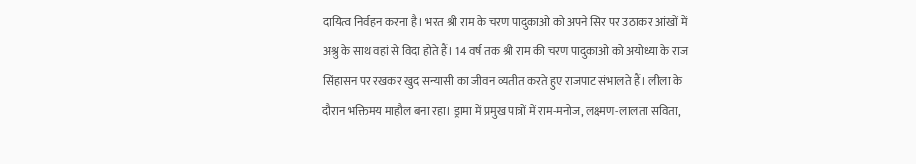दायित्व निर्वहन करना है। भरत श्री राम के चरण पादुकाओ को अपने सिर पर उठाकर आंखों में अश्रु के साथ वहां से विदा होते हैं। 14 वर्ष तक श्री राम की चरण पादुकाओ को अयोध्या के राज सिंहासन पर रखकर खुद सन्यासी का जीवन व्यतीत करते हुए राजपाट संभालते हैं। लीला के दौरान भक्तिमय माहौल बना रहा। ड्रामा में प्रमुख पात्रों में राम-मनोज, लक्ष्मण-लालता सविता,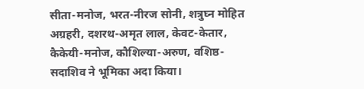सीता-मनोज, भरत-नीरज सोनी, शत्रुघ्न मोहित अग्रहरी, दशरथ-अमृत लाल, केवट-केतार, कैकेयी-मनोज, कौशिल्या-अरुण, वशिष्ठ-सदाशिव ने भूमिका अदा किया।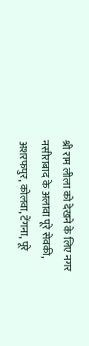श्री राम लीला को देखने के लिए नगर नसीराबाद के अलावा पूरे सेवकी, अशरफपुर, कोलवा, टेंगना, पूरे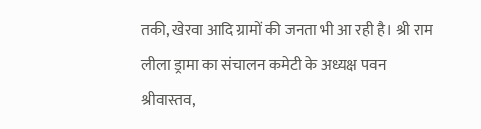तकी, खेरवा आदि ग्रामों की जनता भी आ रही है। श्री राम लीला ड्रामा का संचालन कमेटी के अध्यक्ष पवन श्रीवास्तव,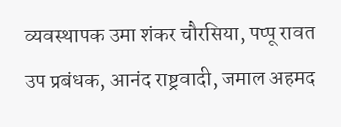व्यवस्थापक उमा शंकर चौरसिया, पप्पू रावत उप प्रबंधक, आनंद राष्ट्रवादी, जमाल अहमद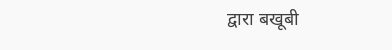द्वारा बखूबी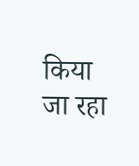किया जा रहा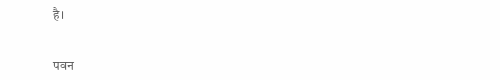है।


पवन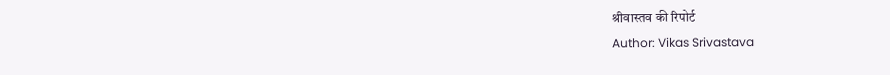श्रीवास्तव की रिपोर्ट
Author: Vikas Srivastava